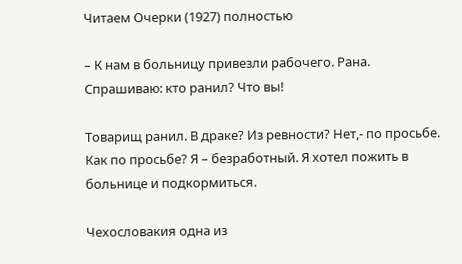Читаем Очерки (1927) полностью

– К нам в больницу привезли рабочего. Рана. Спрашиваю: кто ранил? Что вы!

Товарищ ранил. В драке? Из ревности? Нет,- по просьбе. Как по просьбе? Я – безработный. Я хотел пожить в больнице и подкормиться.

Чехословакия одна из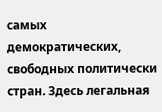самых демократических, свободных политически стран. Здесь легальная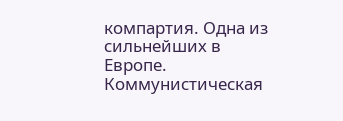компартия. Одна из сильнейших в Европе. Коммунистическая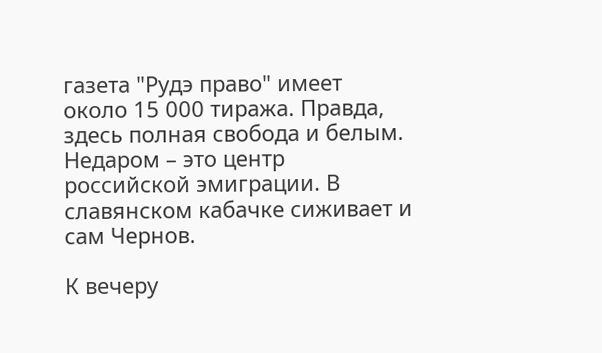газета "Рудэ право" имеет около 15 000 тиража. Правда, здесь полная свобода и белым. Недаром – это центр российской эмиграции. В славянском кабачке сиживает и сам Чернов.

К вечеру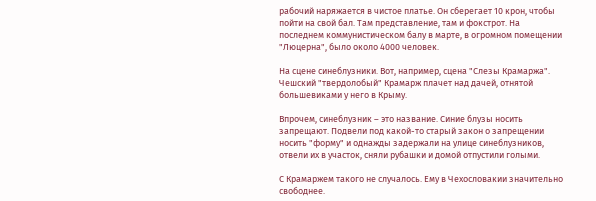рабочий наряжается в чистое платье. Он сберегает 10 крон, чтобы пойти на свой бал. Там представление, там и фокстрот. На последнем коммунистическом балу в марте, в огромном помещении "Люцерна", было около 4000 человек.

На сцене синеблузники. Вот, например, сцена "Слезы Крамаржа". Чешский "твердолобый" Крамарж плачет над дачей, отнятой большевиками у него в Крыму.

Впрочем, синеблузник – это название. Синие блузы носить запрещают. Подвели под какой-то старый закон о запрещении носить "форму" и однажды задержали на улице синеблузников, отвели их в участок, сняли рубашки и домой отпустили голыми.

С Крамаржем такого не случалось. Ему в Чехословакии значительно свободнее.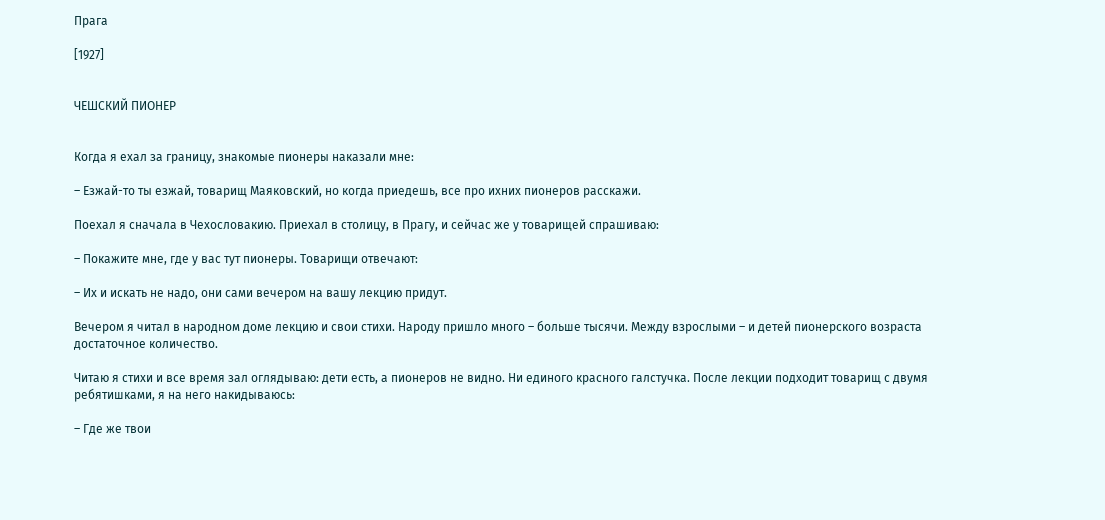Прага

[1927]


ЧЕШСКИЙ ПИОНЕР


Когда я ехал за границу, знакомые пионеры наказали мне:

– Езжай-то ты езжай, товарищ Маяковский, но когда приедешь, все про ихних пионеров расскажи.

Поехал я сначала в Чехословакию. Приехал в столицу, в Прагу, и сейчас же у товарищей спрашиваю:

– Покажите мне, где у вас тут пионеры. Товарищи отвечают:

– Их и искать не надо, они сами вечером на вашу лекцию придут.

Вечером я читал в народном доме лекцию и свои стихи. Народу пришло много – больше тысячи. Между взрослыми – и детей пионерского возраста достаточное количество.

Читаю я стихи и все время зал оглядываю: дети есть, а пионеров не видно. Ни единого красного галстучка. После лекции подходит товарищ с двумя ребятишками, я на него накидываюсь:

– Где же твои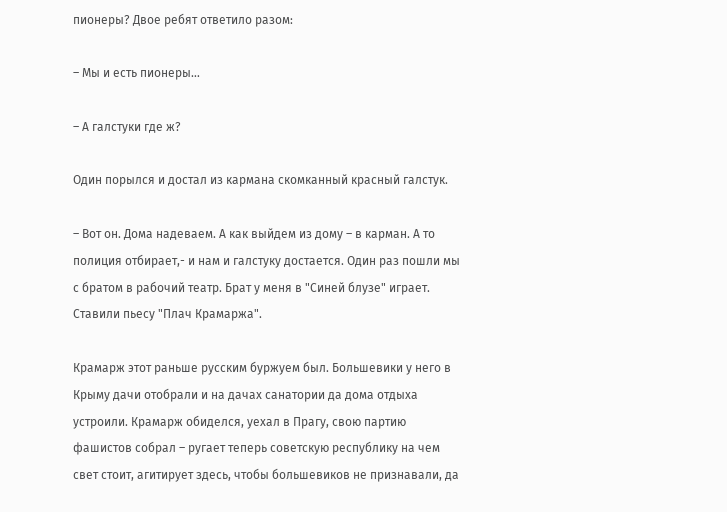пионеры? Двое ребят ответило разом:

– Мы и есть пионеры…

– А галстуки где ж?

Один порылся и достал из кармана скомканный красный галстук.

– Вот он. Дома надеваем. А как выйдем из дому – в карман. А то полиция отбирает,- и нам и галстуку достается. Один раз пошли мы с братом в рабочий театр. Брат у меня в "Синей блузе" играет. Ставили пьесу "Плач Крамаржа".

Крамарж этот раньше русским буржуем был. Большевики у него в Крыму дачи отобрали и на дачах санатории да дома отдыха устроили. Крамарж обиделся, уехал в Прагу, свою партию фашистов собрал – ругает теперь советскую республику на чем свет стоит, агитирует здесь, чтобы большевиков не признавали, да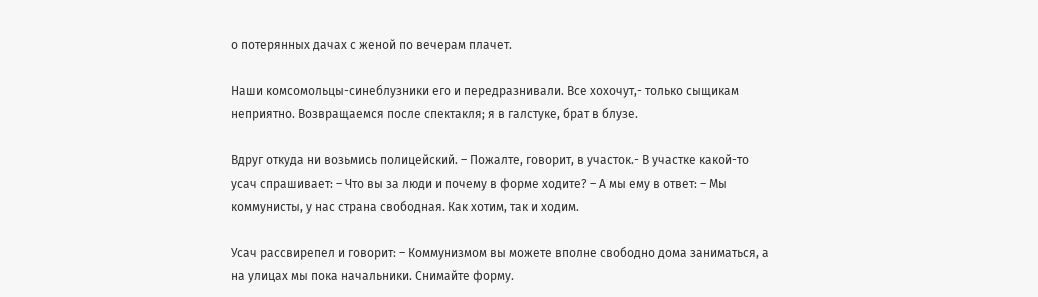о потерянных дачах с женой по вечерам плачет.

Наши комсомольцы-синеблузники его и передразнивали. Все хохочут,- только сыщикам неприятно. Возвращаемся после спектакля; я в галстуке, брат в блузе.

Вдруг откуда ни возьмись полицейский. – Пожалте, говорит, в участок.- В участке какой-то усач спрашивает: – Что вы за люди и почему в форме ходите? – А мы ему в ответ: – Мы коммунисты, у нас страна свободная. Как хотим, так и ходим.

Усач рассвирепел и говорит: – Коммунизмом вы можете вполне свободно дома заниматься, а на улицах мы пока начальники. Снимайте форму.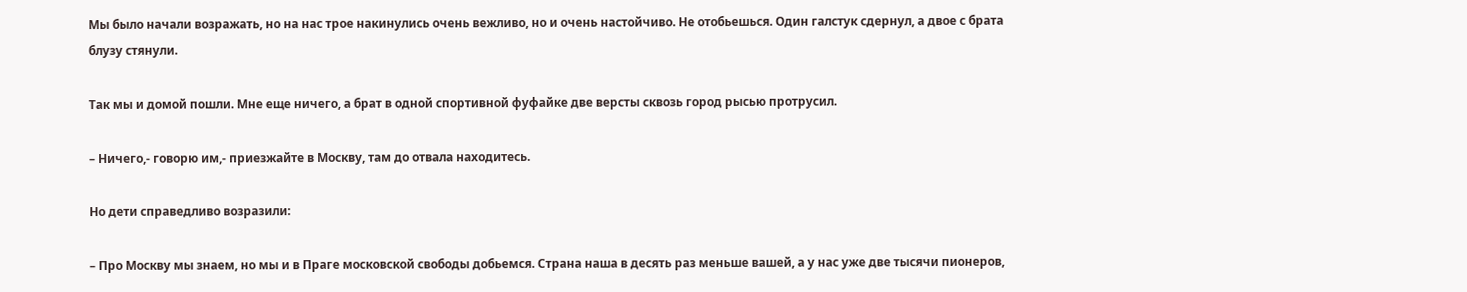Мы было начали возражать, но на нас трое накинулись очень вежливо, но и очень настойчиво. Не отобьешься. Один галстук сдернул, а двое с брата блузу стянули.

Так мы и домой пошли. Мне еще ничего, а брат в одной спортивной фуфайке две версты сквозь город рысью протрусил.

– Ничего,- говорю им,- приезжайте в Москву, там до отвала находитесь.

Но дети справедливо возразили:

– Про Москву мы знаем, но мы и в Праге московской свободы добьемся. Страна наша в десять раз меньше вашей, а у нас уже две тысячи пионеров,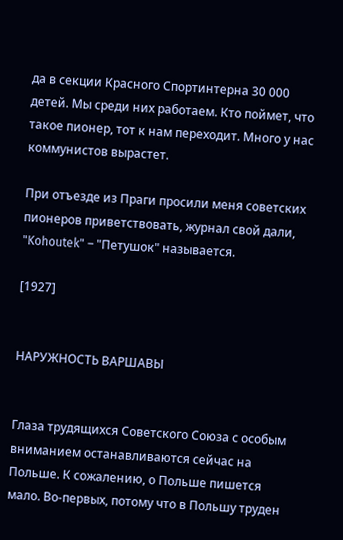да в секции Красного Спортинтерна 30 000 детей. Мы среди них работаем. Кто поймет, что такое пионер, тот к нам переходит. Много у нас коммунистов вырастет.

При отъезде из Праги просили меня советских пионеров приветствовать, журнал свой дали, "Kohoutek" – "Петушок" называется.

[1927]


НАРУЖНОСТЬ ВАРШАВЫ


Глаза трудящихся Советского Союза с особым вниманием останавливаются сейчас на Польше. К сожалению, о Польше пишется мало. Во-первых, потому что в Польшу труден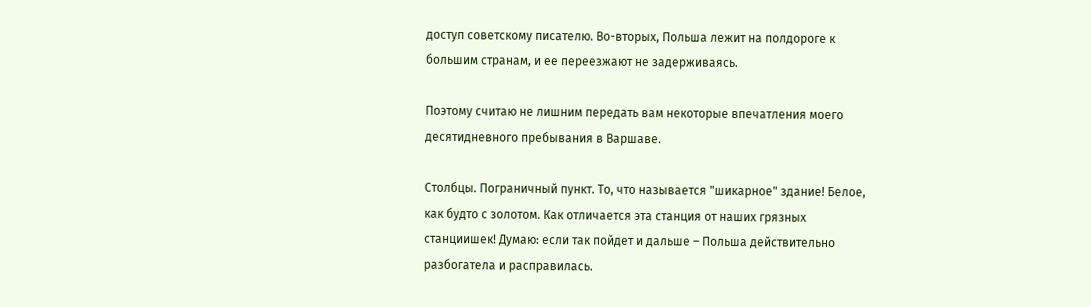доступ советскому писателю. Во-вторых, Польша лежит на полдороге к большим странам, и ее переезжают не задерживаясь.

Поэтому считаю не лишним передать вам некоторые впечатления моего десятидневного пребывания в Варшаве.

Столбцы. Пограничный пункт. То, что называется "шикарное" здание! Белое, как будто с золотом. Как отличается эта станция от наших грязных станциишек! Думаю: если так пойдет и дальше – Польша действительно разбогатела и расправилась.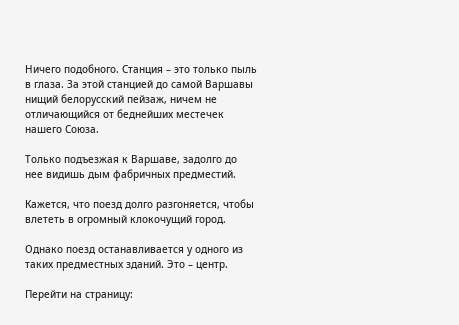Ничего подобного. Станция – это только пыль в глаза. За этой станцией до самой Варшавы нищий белорусский пейзаж, ничем не отличающийся от беднейших местечек нашего Союза.

Только подъезжая к Варшаве, задолго до нее видишь дым фабричных предместий.

Кажется, что поезд долго разгоняется, чтобы влететь в огромный клокочущий город.

Однако поезд останавливается у одного из таких предместных зданий. Это – центр.

Перейти на страницу: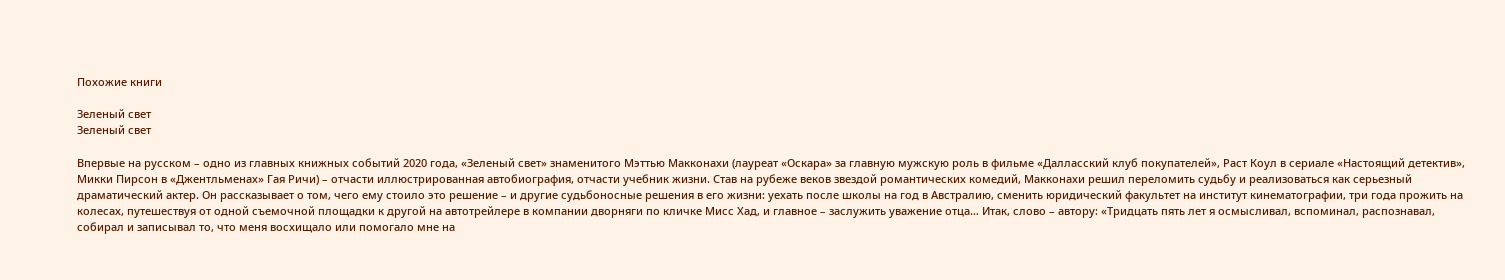Похожие книги

Зеленый свет
Зеленый свет

Впервые на русском – одно из главных книжных событий 2020 года, «Зеленый свет» знаменитого Мэттью Макконахи (лауреат «Оскара» за главную мужскую роль в фильме «Далласский клуб покупателей», Раст Коул в сериале «Настоящий детектив», Микки Пирсон в «Джентльменах» Гая Ричи) – отчасти иллюстрированная автобиография, отчасти учебник жизни. Став на рубеже веков звездой романтических комедий, Макконахи решил переломить судьбу и реализоваться как серьезный драматический актер. Он рассказывает о том, чего ему стоило это решение – и другие судьбоносные решения в его жизни: уехать после школы на год в Австралию, сменить юридический факультет на институт кинематографии, три года прожить на колесах, путешествуя от одной съемочной площадки к другой на автотрейлере в компании дворняги по кличке Мисс Хад, и главное – заслужить уважение отца… Итак, слово – автору: «Тридцать пять лет я осмысливал, вспоминал, распознавал, собирал и записывал то, что меня восхищало или помогало мне на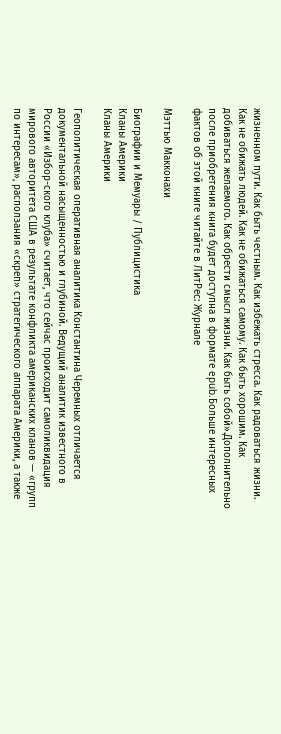жизненном пути. Как быть честным. Как избежать стресса. Как радоваться жизни. Как не обижать людей. Как не обижаться самому. Как быть хорошим. Как добиваться желаемого. Как обрести смысл жизни. Как быть собой».Дополнительно после приобретения книга будет доступна в формате epub.Больше интересных фактов об этой книге читайте в ЛитРес: Журнале

Мэттью Макконахи

Биографии и Мемуары / Публицистика
Кланы Америки
Кланы Америки

Геополитическая оперативная аналитика Константина Черемных отличается документальной насыщенностью и глубиной. Ведущий аналитик известного в России «Избор-ского клуба» считает, что сейчас происходит самоликвидация мирового авторитета США в результате конфликта американских кланов — «групп по интересам», расползания «скреп» стратегического аппарата Америки, а также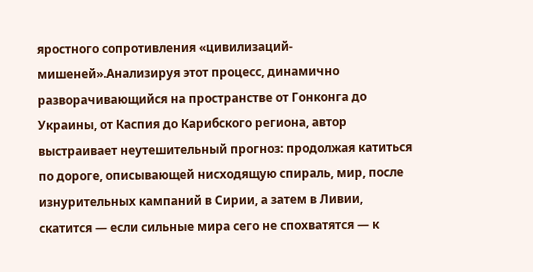яростного сопротивления «цивилизаций-мишеней».Анализируя этот процесс, динамично разворачивающийся на пространстве от Гонконга до Украины, от Каспия до Карибского региона, автор выстраивает неутешительный прогноз: продолжая катиться по дороге, описывающей нисходящую спираль, мир, после изнурительных кампаний в Сирии, а затем в Ливии, скатится — если сильные мира сего не спохватятся — к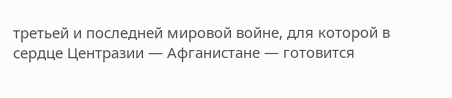третьей и последней мировой войне, для которой в сердце Центразии — Афганистане — готовится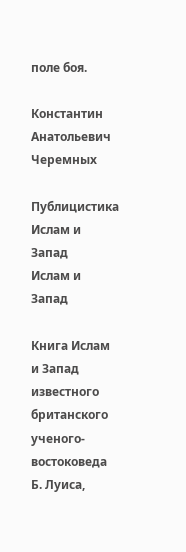поле боя.

Константин Анатольевич Черемных

Публицистика
Ислам и Запад
Ислам и Запад

Книга Ислам и Запад известного британского ученого-востоковеда Б. Луиса,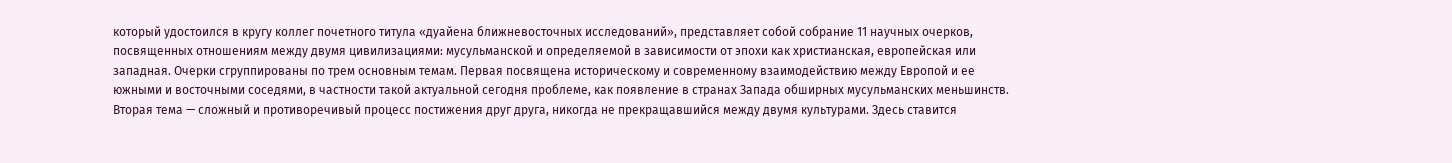который удостоился в кругу коллег почетного титула «дуайена ближневосточных исследований», представляет собой собрание 11 научных очерков, посвященных отношениям между двумя цивилизациями: мусульманской и определяемой в зависимости от эпохи как христианская, европейская или западная. Очерки сгруппированы по трем основным темам. Первая посвящена историческому и современному взаимодействию между Европой и ее южными и восточными соседями, в частности такой актуальной сегодня проблеме, как появление в странах Запада обширных мусульманских меньшинств. Вторая тема — сложный и противоречивый процесс постижения друг друга, никогда не прекращавшийся между двумя культурами. Здесь ставится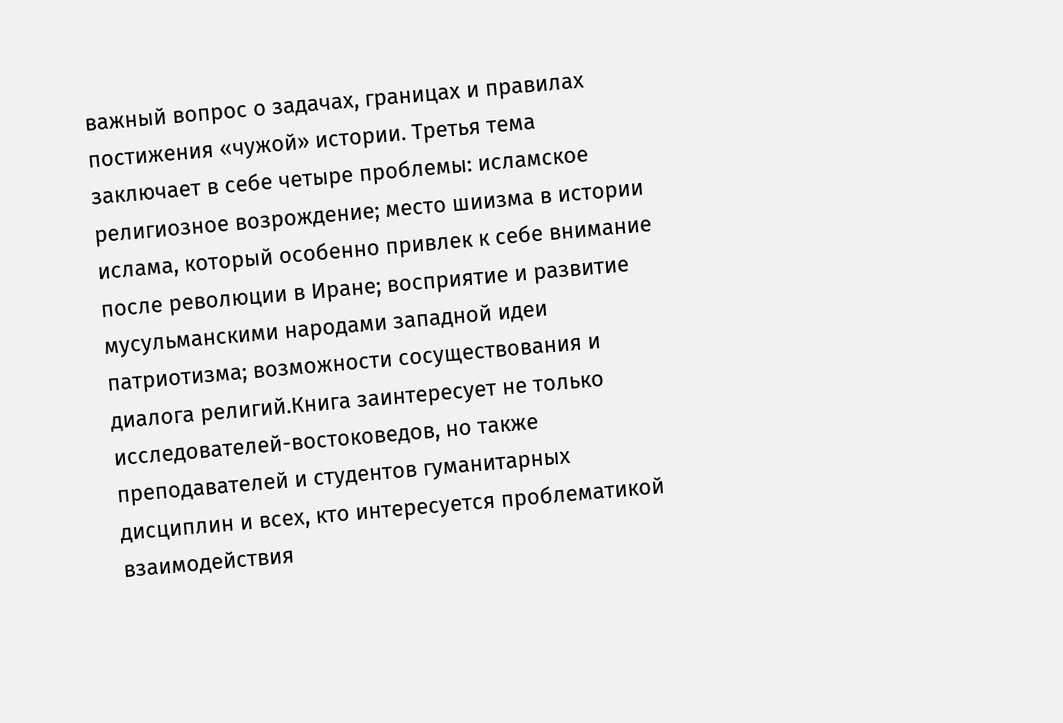важный вопрос о задачах, границах и правилах постижения «чужой» истории. Третья тема заключает в себе четыре проблемы: исламское религиозное возрождение; место шиизма в истории ислама, который особенно привлек к себе внимание после революции в Иране; восприятие и развитие мусульманскими народами западной идеи патриотизма; возможности сосуществования и диалога религий.Книга заинтересует не только исследователей-востоковедов, но также преподавателей и студентов гуманитарных дисциплин и всех, кто интересуется проблематикой взаимодействия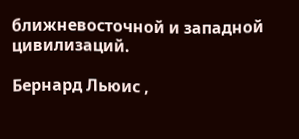ближневосточной и западной цивилизаций.

Бернард Льюис ,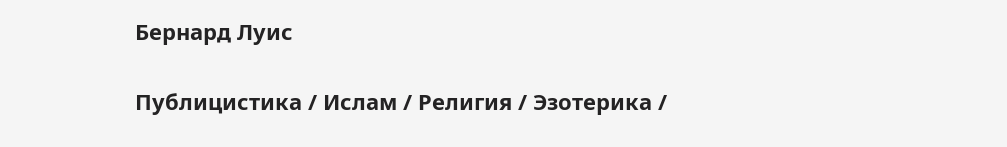Бернард Луис

Публицистика / Ислам / Религия / Эзотерика /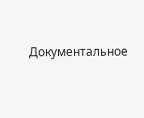Документальное